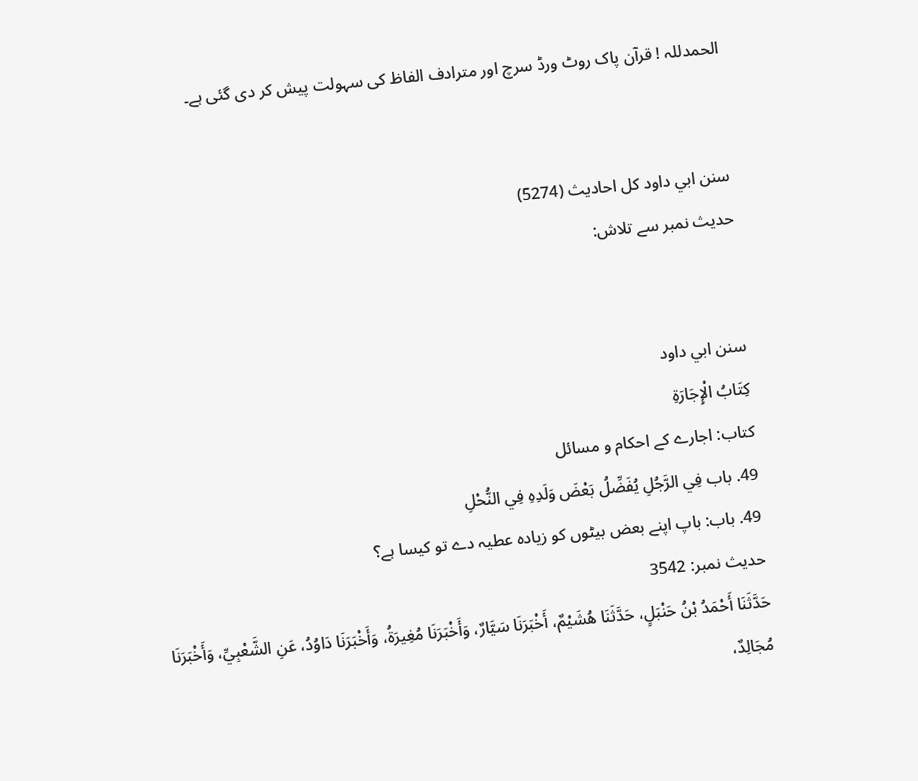الحمدللہ ! قرآن پاک روٹ ورڈ سرچ اور مترادف الفاظ کی سہولت پیش کر دی گئی ہے۔


سنن ابي داود کل احادیث (5274)
حدیث نمبر سے تلاش:


سنن ابي داود
كِتَابُ الْإِجَارَةِ
کتاب: اجارے کے احکام و مسائل
49. باب فِي الرَّجُلِ يُفَضِّلُ بَعْضَ وَلَدِهِ فِي النُّحْلِ
49. باب: باپ اپنے بعض بیٹوں کو زیادہ عطیہ دے تو کیسا ہے؟
حدیث نمبر: 3542
حَدَّثَنَا أَحْمَدُ بْنُ حَنْبَلٍ، حَدَّثَنَا هُشَيْمٌ، أَخْبَرَنَا سَيَّارٌ، وَأَخْبَرَنَا مُغِيرَةُ، وَأَخْبَرَنَا دَاوُدُ، عَنِ الشَّعْبِيِّ، وَأَخْبَرَنَا مُجَالِدٌ،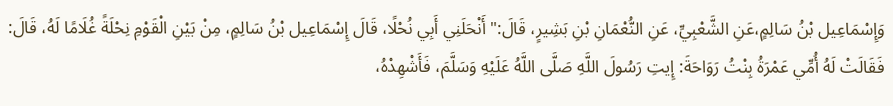وَإِسْمَاعِيل بْنُ سَالِمٍ،عَنِ الشَّعْبِيِّ، عَنِ النُّعْمَانِ بْنِ بَشِيرٍ، قَالَ:" أَنْحَلَنِي أَبِي نُحْلًا، قَالَ إِسْمَاعِيل بْنُ سَالِمٍ، مِنْ بَيْنِ الْقَوْمِ نِحْلَةً غُلَامًا لَهُ، قَالَ: فَقَالَتْ لَهُ أُمِّي عَمْرَةُ بِنْتُ رَوَاحَةَ: إِيتِ رَسُولَ اللَّهِ صَلَّى اللَّهُ عَلَيْهِ وَسَلَّمَ، فَأَشْهِدْهُ،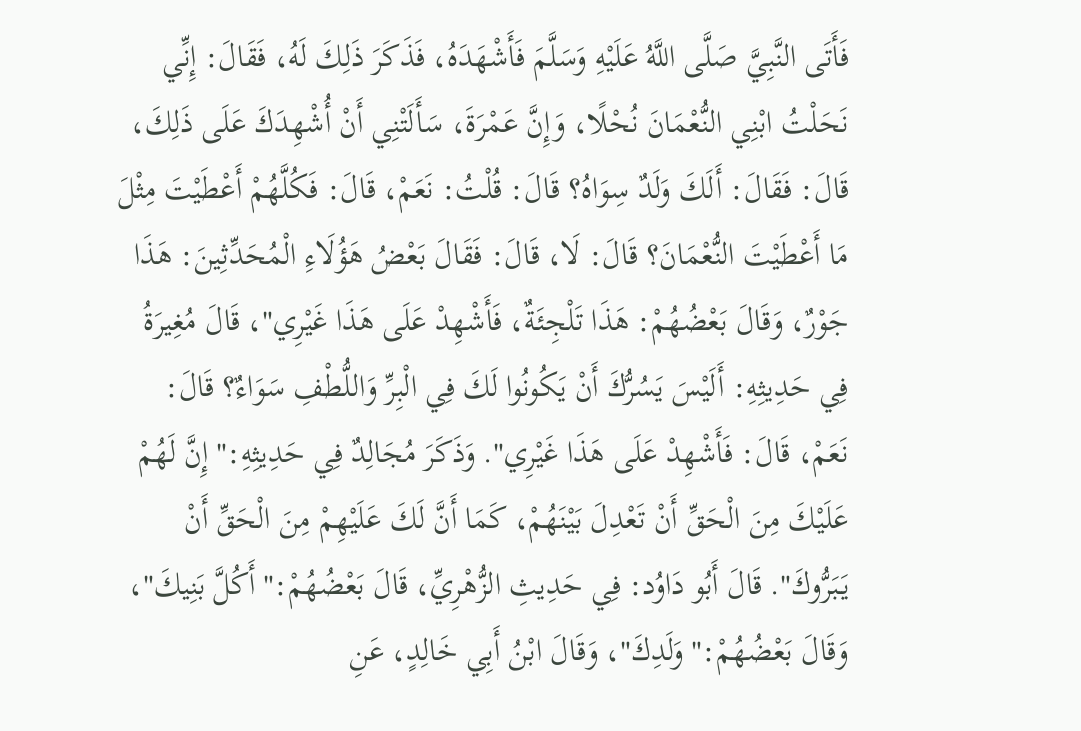فَأَتَى النَّبِيَّ صَلَّى اللَّهُ عَلَيْهِ وَسَلَّمَ فَأَشْهَدَهُ، فَذَكَرَ ذَلِكَ لَهُ، فَقَالَ: إِنِّي نَحَلْتُ ابْنِي النُّعْمَانَ نُحْلًا، وَإِنَّ عَمْرَةَ، سَأَلَتْنِي أَنْ أُشْهِدَكَ عَلَى ذَلِكَ، قَالَ: فَقَالَ: أَلَكَ وَلَدٌ سِوَاهُ؟ قَالَ: قُلْتُ: نَعَمْ، قَالَ: فَكُلَّهُمْ أَعْطَيْتَ مِثْلَ مَا أَعْطَيْتَ النُّعْمَانَ؟ قَالَ: لَا، قَالَ: فَقَالَ بَعْضُ هَؤُلَاءِ الْمُحَدِّثِينَ: هَذَا جَوْرٌ، وَقَالَ بَعْضُهُمْ: هَذَا تَلْجِئَةٌ، فَأَشْهِدْ عَلَى هَذَا غَيْرِي"، قَالَ مُغِيرَةُ فِي حَدِيثِهِ: أَلَيْسَ يَسُرُّكَ أَنْ يَكُونُوا لَكَ فِي الْبِرِّ وَاللُّطْفِ سَوَاءٌ؟ قَالَ: نَعَمْ، قَالَ: فَأَشْهِدْ عَلَى هَذَا غَيْرِي". وَذَكَرَ مُجَالِدٌ فِي حَدِيثِهِ:" إِنَّ لَهُمْ عَلَيْكَ مِنَ الْحَقِّ أَنْ تَعْدِلَ بَيْنَهُمْ، كَمَا أَنَّ لَكَ عَلَيْهِمْ مِنَ الْحَقِّ أَنْ يَبَرُّوكَ". قَالَ أَبُو دَاوُد: فِي حَدِيثِ الزُّهْرِيِّ، قَالَ بَعْضُهُمْ:" أَكُلَّ بَنِيكَ"، وَقَالَ بَعْضُهُمْ:" وَلَدِكَ"، وَقَالَ ابْنُ أَبِي خَالِدٍ، عَنِ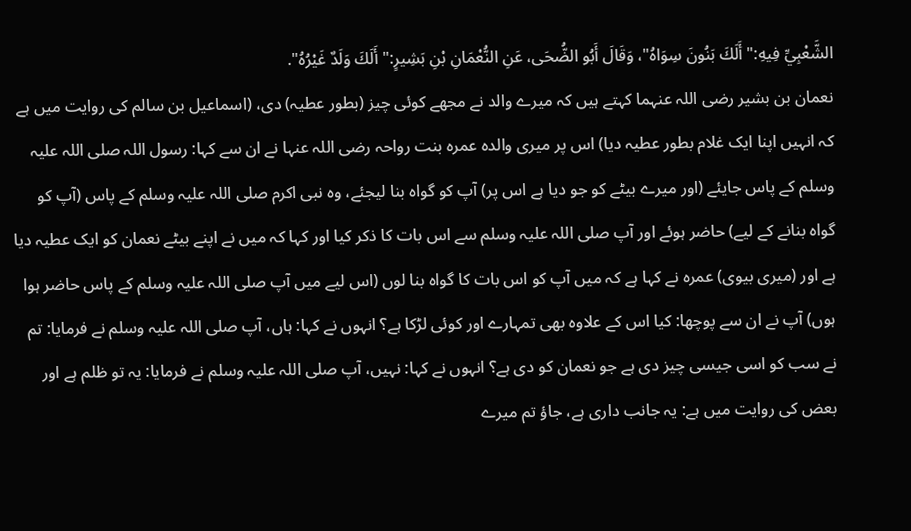الشَّعْبِيِّ فِيهِ:" أَلَكَ بَنُونَ سِوَاهُ"، وَقَالَ أَبُو الضُّحَى، عَنِ النُّعْمَانِ بْنِ بَشِيرٍ:" أَلَكَ وَلَدٌ غَيْرُهُ".
نعمان بن بشیر رضی اللہ عنہما کہتے ہیں کہ میرے والد نے مجھے کوئی چیز (بطور عطیہ) دی، (اسماعیل بن سالم کی روایت میں ہے کہ انہیں اپنا ایک غلام بطور عطیہ دیا) اس پر میری والدہ عمرہ بنت رواحہ رضی اللہ عنہا نے ان سے کہا: رسول اللہ صلی اللہ علیہ وسلم کے پاس جایئے (اور میرے بیٹے کو جو دیا ہے اس پر) آپ کو گواہ بنا لیجئے، وہ نبی اکرم صلی اللہ علیہ وسلم کے پاس (آپ کو گواہ بنانے کے لیے) حاضر ہوئے اور آپ صلی اللہ علیہ وسلم سے اس بات کا ذکر کیا اور کہا کہ میں نے اپنے بیٹے نعمان کو ایک عطیہ دیا ہے اور (میری بیوی) عمرہ نے کہا ہے کہ میں آپ کو اس بات کا گواہ بنا لوں (اس لیے میں آپ صلی اللہ علیہ وسلم کے پاس حاضر ہوا ہوں) آپ نے ان سے پوچھا: کیا اس کے علاوہ بھی تمہارے اور کوئی لڑکا ہے؟ انہوں نے کہا: ہاں، آپ صلی اللہ علیہ وسلم نے فرمایا: تم نے سب کو اسی جیسی چیز دی ہے جو نعمان کو دی ہے؟ انہوں نے کہا: نہیں، آپ صلی اللہ علیہ وسلم نے فرمایا: یہ تو ظلم ہے اور بعض کی روایت میں ہے: یہ جانب داری ہے، جاؤ تم میرے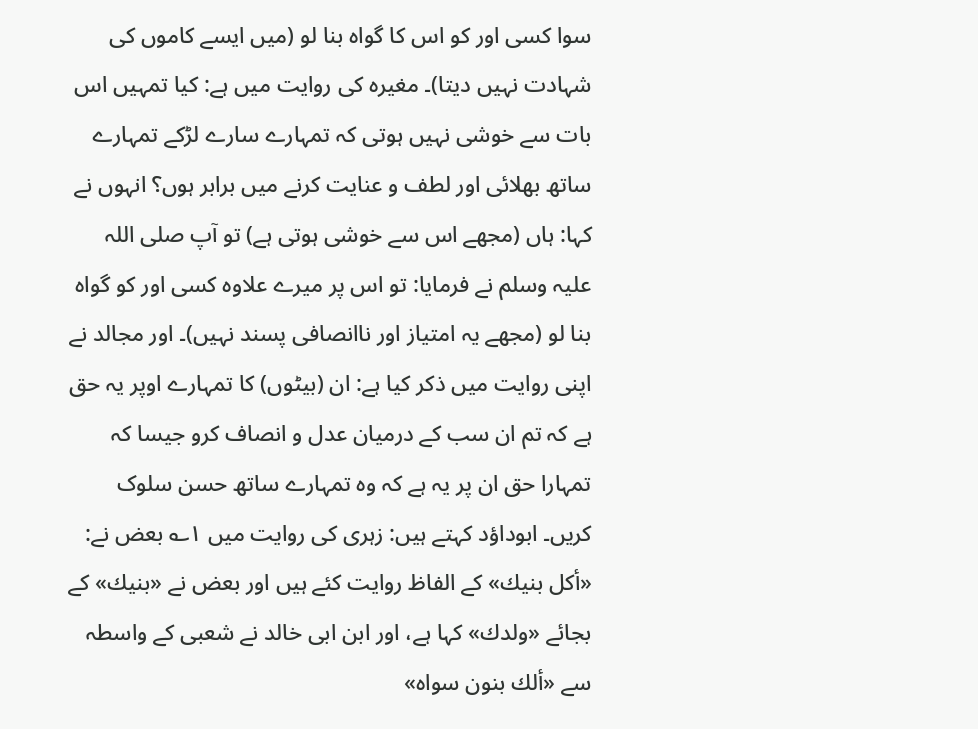سوا کسی اور کو اس کا گواہ بنا لو (میں ایسے کاموں کی شہادت نہیں دیتا)۔ مغیرہ کی روایت میں ہے: کیا تمہیں اس بات سے خوشی نہیں ہوتی کہ تمہارے سارے لڑکے تمہارے ساتھ بھلائی اور لطف و عنایت کرنے میں برابر ہوں؟ انہوں نے کہا: ہاں (مجھے اس سے خوشی ہوتی ہے) تو آپ صلی اللہ علیہ وسلم نے فرمایا: تو اس پر میرے علاوہ کسی اور کو گواہ بنا لو (مجھے یہ امتیاز اور ناانصافی پسند نہیں)۔ اور مجالد نے اپنی روایت میں ذکر کیا ہے: ان (بیٹوں) کا تمہارے اوپر یہ حق ہے کہ تم ان سب کے درمیان عدل و انصاف کرو جیسا کہ تمہارا حق ان پر یہ ہے کہ وہ تمہارے ساتھ حسن سلوک کریں۔ ابوداؤد کہتے ہیں: زہری کی روایت میں ۱؎ بعض نے: «أكل بنيك» کے الفاظ روایت کئے ہیں اور بعض نے «بنيك» کے بجائے «ولدك» کہا ہے، اور ابن ابی خالد نے شعبی کے واسطہ سے «ألك بنون سواه»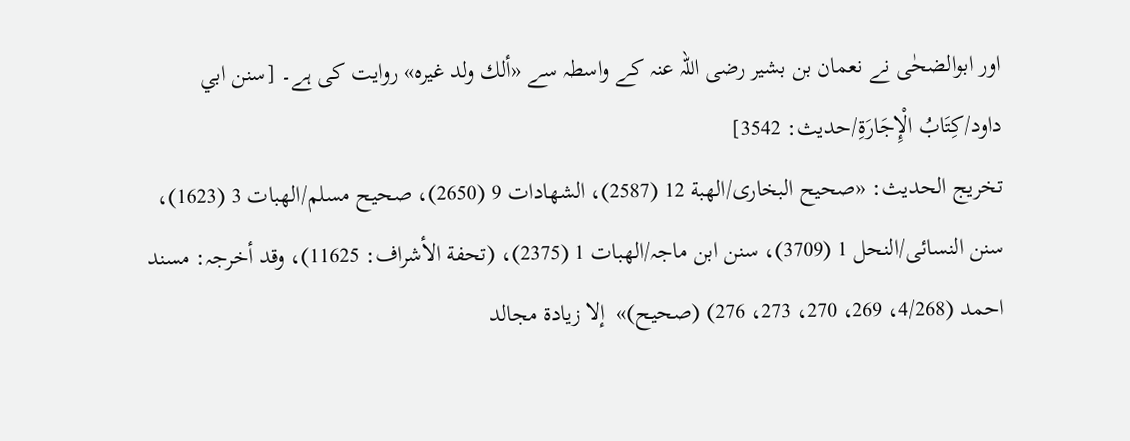اور ابوالضحٰی نے نعمان بن بشیر رضی اللہ عنہ کے واسطہ سے «ألك ولد غيره» روایت کی ہے۔ [سنن ابي داود/كِتَابُ الْإِجَارَةِ/حدیث: 3542]
تخریج الحدیث: «صحیح البخاری/الھبة 12 (2587)، الشھادات 9 (2650)، صحیح مسلم/الھبات 3 (1623)، سنن النسائی/النحل 1 (3709)، سنن ابن ماجہ/الھبات 1 (2375)، (تحفة الأشراف: 11625)، وقد أخرجہ: مسند احمد (4/268، 269، 270، 273، 276) (صحیح)»  إلا زیادة مجالد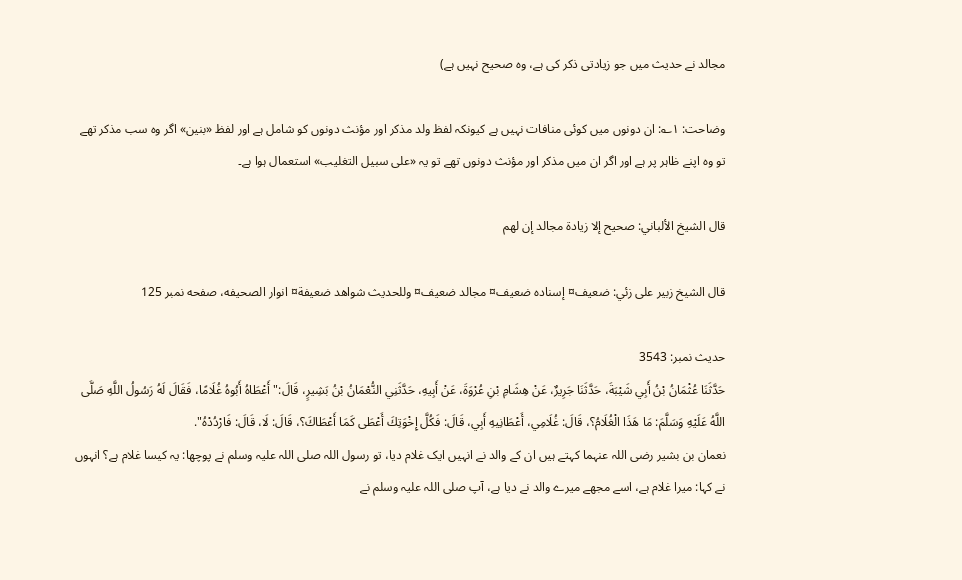مجالد نے حدیث میں جو زیادتی ذکر کی ہے، وہ صحیح نہیں ہے)

وضاحت: ۱؎: ان دونوں میں کوئی منافات نہیں ہے کیونکہ لفظ ولد مذکر اور مؤنث دونوں کو شامل ہے اور لفظ «بنین» اگر وہ سب مذکر تھے تو وہ اپنے ظاہر پر ہے اور اگر ان میں مذکر اور مؤنث دونوں تھے تو یہ «علی سبیل التغلیب» استعمال ہوا ہے۔

قال الشيخ الألباني: صحيح إلا زيادة مجالد إن لهم

قال الشيخ زبير على زئي: ضعيف¤ إسناده ضعيف¤ مجالد ضعيف¤ وللحديث شواھد ضعيفة¤ انوار الصحيفه، صفحه نمبر 125

حدیث نمبر: 3543
حَدَّثَنَا عُثْمَانُ بْنُ أَبِي شَيْبَةَ، حَدَّثَنَا جَرِيرٌ، عَنْ هِشَامِ بْنِ عُرْوَةَ، عَنْ أَبِيهِ، حَدَّثَنِي النُّعْمَانُ بْنُ بَشِيرٍ، قَالَ:" أَعْطَاهُ أَبُوهُ غُلَامًا، فَقَالَ لَهُ رَسُولُ اللَّهِ صَلَّى اللَّهُ عَلَيْهِ وَسَلَّمَ: مَا هَذَا الْغُلَامُ؟، قَالَ: غُلَامِي، أَعْطَانِيهِ أَبِي، قَالَ: فَكُلَّ إِخْوَتِكَ أَعْطَى كَمَا أَعْطَاكَ؟، قَالَ: لَا، قَالَ: فَارْدُدْهُ".
نعمان بن بشیر رضی اللہ عنہما کہتے ہیں ان کے والد نے انہیں ایک غلام دیا، تو رسول اللہ صلی اللہ علیہ وسلم نے پوچھا: یہ کیسا غلام ہے؟ انہوں نے کہا: میرا غلام ہے، اسے مجھے میرے والد نے دیا ہے، آپ صلی اللہ علیہ وسلم نے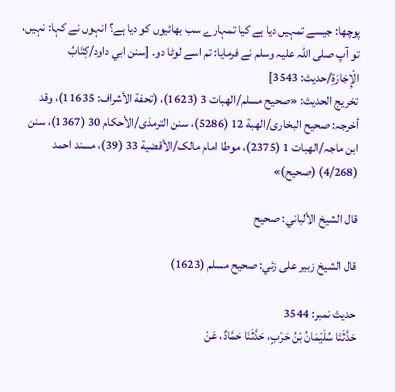پوچھا: جیسے تمہیں دیا ہے کیا تمہارے سب بھائیوں کو دیا ہے؟ انہوں نے کہا: نہیں، تو آپ صلی اللہ علیہ وسلم نے فرمایا: تم اسے لوٹا دو۔ [سنن ابي داود/كِتَابُ الْإِجَارَةِ/حدیث: 3543]
تخریج الحدیث: «صحیح مسلم/الھبات 3 (1623)، (تحفة الأشراف: 11635)، وقد أخرجہ: صحیح البخاری/الھبة 12 (5286)، سنن الترمذی/الأحکام 30 (1367)، سنن ابن ماجہ/الھبات 1 (2375)، موطا امام مالک/الأقضیة 33 (39)، مسند احمد (4/268) (صحیح)»

قال الشيخ الألباني: صحيح

قال الشيخ زبير على زئي: صحيح مسلم (1623)

حدیث نمبر: 3544
حَدَّثَنَا سُلَيْمَانُ بْنُ حَرْبٍ، حَدَّثَنَا حَمَّادٌ، عَنْ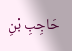حَاجِبِ بْنِ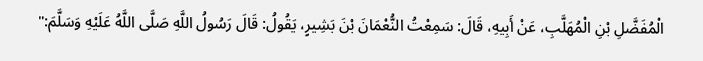الْمُفَضَّلِ بْنِ الْمُهَلَّبِ، عَنْ أَبِيهِ، قَالَ: سَمِعْتُ النُّعْمَانَ بْنَ بَشِيرٍ، يَقُولُ: قَالَ رَسُولُ اللَّهِ صَلَّى اللَّهُ عَلَيْهِ وَسَلَّمَ:"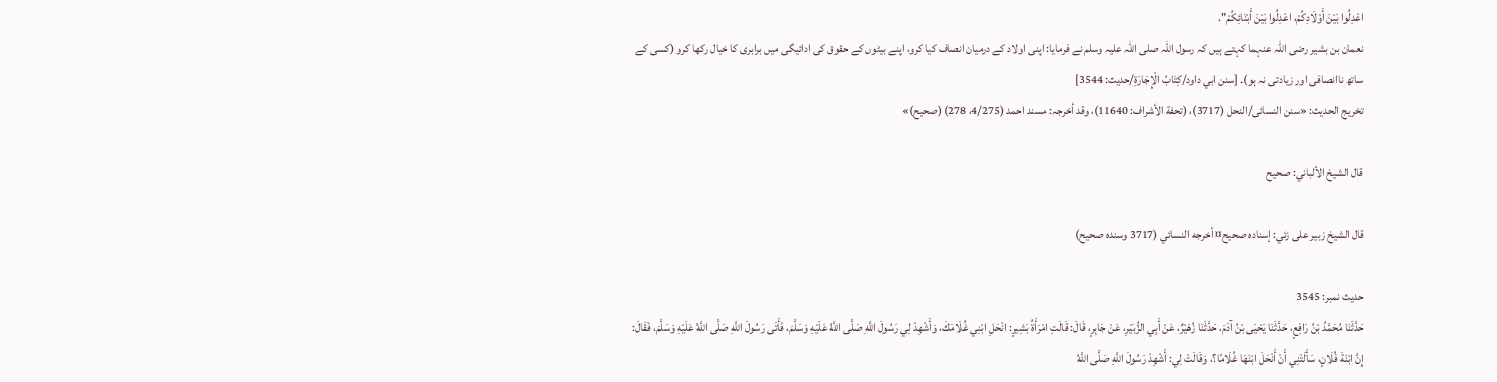اعْدِلُوا بَيْنَ أَوْلَادِكُمْ، اعْدِلُوا بَيْنَ أَبْنَائِكُمْ".
نعمان بن بشیر رضی اللہ عنہما کہتے ہیں کہ رسول اللہ صلی اللہ علیہ وسلم نے فرمایا: اپنی اولاد کے درمیان انصاف کیا کرو، اپنے بیٹوں کے حقوق کی ادائیگی میں برابری کا خیال رکھا کرو (کسی کے ساتھ ناانصافی اور زیادتی نہ ہو)۔ [سنن ابي داود/كِتَابُ الْإِجَارَةِ/حدیث: 3544]
تخریج الحدیث: «سنن النسائی/النحل (3717)، (تحفة الأشراف: 11640)، وقد أخرجہ: مسند احمد (4/275، 278) (صحیح)»

قال الشيخ الألباني: صحيح

قال الشيخ زبير على زئي: إسناده صحيح¤ أخرجه النسائي (3717 وسنده صحيح)

حدیث نمبر: 3545
حَدَّثَنَا مُحَمَّدُ بْنُ رَافِعٍ، حَدَّثَنَا يَحْيَى بْنُ آدَمَ، حَدَّثَنَا زُهَيْرٌ، عَنْ أَبِي الزُّبَيْرِ، عَنْ جَابِرٍ، قَالَ: قَالَتِ امْرَأَةُ بَشِيرٍ: انْحَلِ ابْنِي غُلَامَكَ، وَأَشْهِدْ لِي رَسُولَ اللَّهِ صَلَّى اللَّهُ عَلَيْهِ وَسَلَّمَ، فَأَتَى رَسُولَ اللَّهِ صَلَّى اللَّهُ عَلَيْهِ وَسَلَّمَ، فَقَالَ: إِنَّ ابْنَةَ فُلَانٍ، سَأَلَتْنِي أَنْ أَنْحَلَ ابْنَهَا غُلَامًا؟، وَقَالَتْ لِي: أَشْهِدْ رَسُولَ اللَّهِ صَلَّى اللَّهُ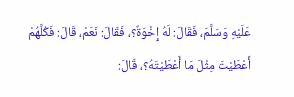عَلَيْهِ وَسَلَّمَ، فَقَالَ: لَهُ إِخْوَةٌ؟، فَقَالَ: نَعَمْ، قَالَ: فَكُلَّهُمْ أَعْطَيْتَ مِثْلَ مَا أَعْطَيْتَهُ؟، قَالَ: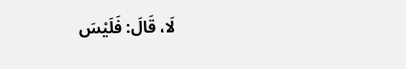لَا، قَالَ: فَلَيْسَ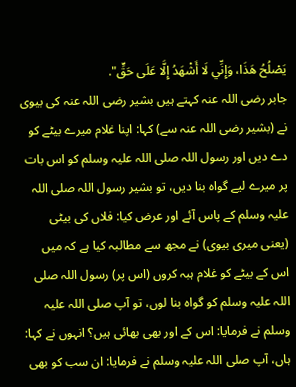يَصْلُحُ هَذَا، وَإِنِّي لَا أَشْهَدُ إِلَّا عَلَى حَقٍّ".
جابر رضی اللہ عنہ کہتے ہیں بشیر رضی اللہ عنہ کی بیوی نے (بشیر رضی اللہ عنہ سے) کہا: اپنا غلام میرے بیٹے کو دے دیں اور رسول اللہ صلی اللہ علیہ وسلم کو اس بات پر میرے لیے گواہ بنا دیں، تو بشیر رسول اللہ صلی اللہ علیہ وسلم کے پاس آئے اور عرض کیا: فلاں کی بیٹی (یعنی میری بیوی) نے مجھ سے مطالبہ کیا ہے کہ میں اس کے بیٹے کو غلام ہبہ کروں (اس پر) رسول اللہ صلی اللہ علیہ وسلم کو گواہ بنا لوں، تو آپ صلی اللہ علیہ وسلم نے فرمایا: اس کے اور بھی بھائی ہیں؟ انہوں نے کہا: ہاں، آپ صلی اللہ علیہ وسلم نے فرمایا: ان سب کو بھی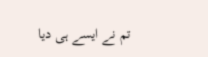تم نے ایسے ہی دیا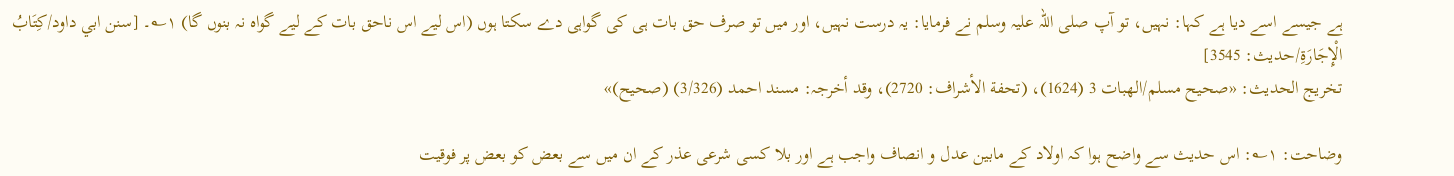ہے جیسے اسے دیا ہے کہا: نہیں، تو آپ صلی اللہ علیہ وسلم نے فرمایا: یہ درست نہیں، اور میں تو صرف حق بات ہی کی گواہی دے سکتا ہوں (اس لیے اس ناحق بات کے لیے گواہ نہ بنوں گا) ۱؎۔ [سنن ابي داود/كِتَابُ الْإِجَارَةِ/حدیث: 3545]
تخریج الحدیث: «صحیح مسلم/الھبات 3 (1624)، (تحفة الأشراف: 2720)، وقد أخرجہ: مسند احمد (3/326) (صحیح)»

وضاحت: ۱؎: اس حدیث سے واضح ہوا کہ اولاد کے مابین عدل و انصاف واجب ہے اور بلا کسی شرعی عذر کے ان میں سے بعض کو بعض پر فوقیت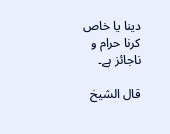دینا یا خاص کرنا حرام و ناجائز ہے۔

قال الشيخ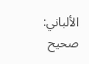الألباني: صحيح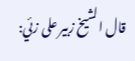قال الشيخ زبير على زئي: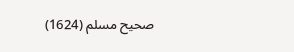صحيح مسلم (1624)